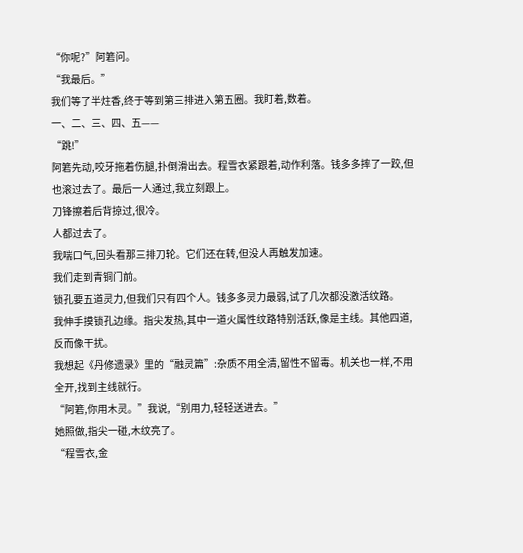“你呢?”阿箬问。
“我最后。”
我们等了半炷香,终于等到第三排进入第五圈。我盯着,数着。
一、二、三、四、五——
“跳!”
阿箬先动,咬牙拖着伤腿,扑倒滑出去。程雪衣紧跟着,动作利落。钱多多摔了一跤,但也滚过去了。最后一人通过,我立刻跟上。
刀锋擦着后背掠过,很冷。
人都过去了。
我喘口气,回头看那三排刀轮。它们还在转,但没人再触发加速。
我们走到青铜门前。
锁孔要五道灵力,但我们只有四个人。钱多多灵力最弱,试了几次都没激活纹路。
我伸手摸锁孔边缘。指尖发热,其中一道火属性纹路特别活跃,像是主线。其他四道,反而像干扰。
我想起《丹修遗录》里的“融灵篇”:杂质不用全清,留性不留毒。机关也一样,不用全开,找到主线就行。
“阿箬,你用木灵。”我说,“别用力,轻轻送进去。”
她照做,指尖一碰,木纹亮了。
“程雪衣,金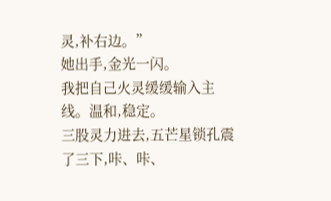灵,补右边。”
她出手,金光一闪。
我把自己火灵缓缓输入主线。温和,稳定。
三股灵力进去,五芒星锁孔震了三下,咔、咔、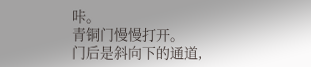咔。
青铜门慢慢打开。
门后是斜向下的通道,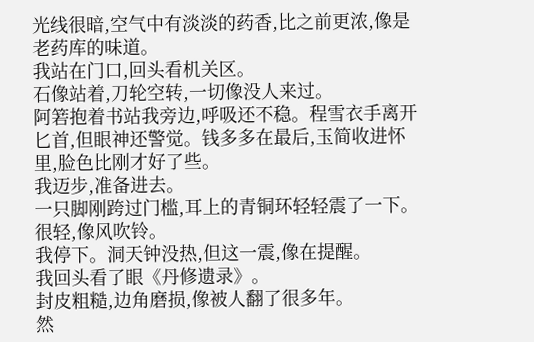光线很暗,空气中有淡淡的药香,比之前更浓,像是老药库的味道。
我站在门口,回头看机关区。
石像站着,刀轮空转,一切像没人来过。
阿箬抱着书站我旁边,呼吸还不稳。程雪衣手离开匕首,但眼神还警觉。钱多多在最后,玉简收进怀里,脸色比刚才好了些。
我迈步,准备进去。
一只脚刚跨过门槛,耳上的青铜环轻轻震了一下。
很轻,像风吹铃。
我停下。洞天钟没热,但这一震,像在提醒。
我回头看了眼《丹修遗录》。
封皮粗糙,边角磨损,像被人翻了很多年。
然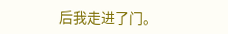后我走进了门。